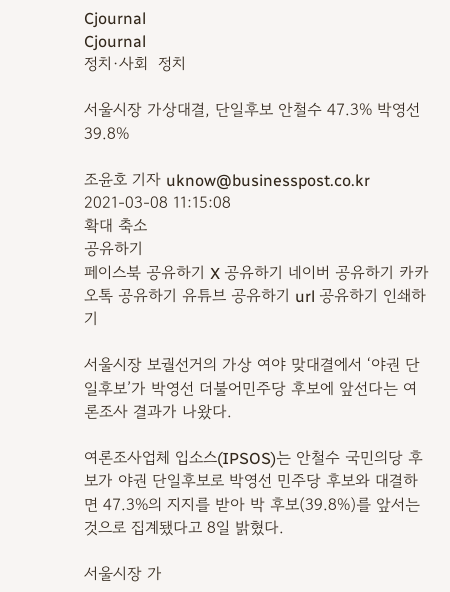Cjournal
Cjournal
정치·사회  정치

서울시장 가상대결, 단일후보 안철수 47.3% 박영선 39.8%

조윤호 기자 uknow@businesspost.co.kr 2021-03-08 11:15:08
확대 축소
공유하기
페이스북 공유하기 X 공유하기 네이버 공유하기 카카오톡 공유하기 유튜브 공유하기 url 공유하기 인쇄하기

서울시장 보궐선거의 가상 여야 맞대결에서 ‘야권 단일후보’가 박영선 더불어민주당 후보에 앞선다는 여론조사 결과가 나왔다.

여론조사업체 입소스(IPSOS)는 안철수 국민의당 후보가 야권 단일후보로 박영선 민주당 후보와 대결하면 47.3%의 지지를 받아 박 후보(39.8%)를 앞서는 것으로 집계됐다고 8일 밝혔다.

서울시장 가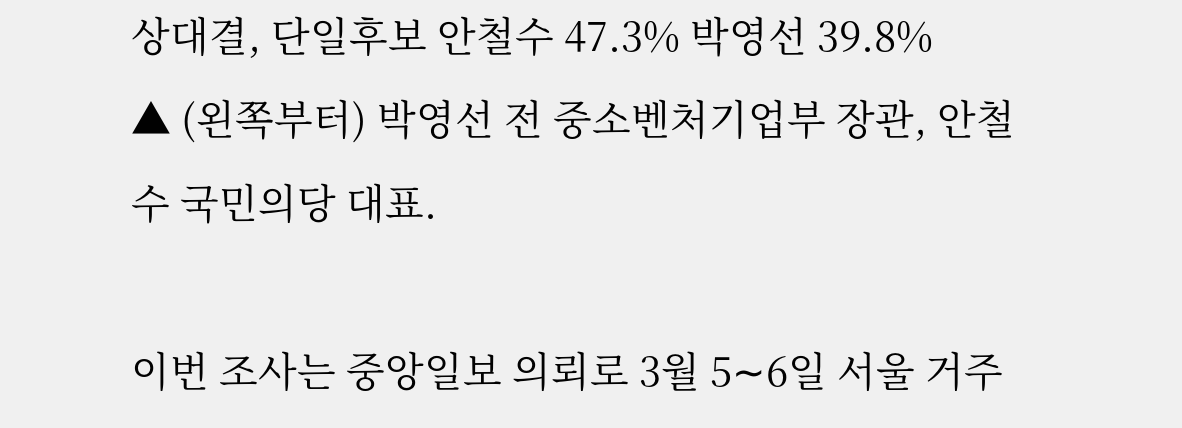상대결, 단일후보 안철수 47.3% 박영선 39.8%
▲ (왼쪽부터) 박영선 전 중소벤처기업부 장관, 안철수 국민의당 대표.

이번 조사는 중앙일보 의뢰로 3월 5∼6일 서울 거주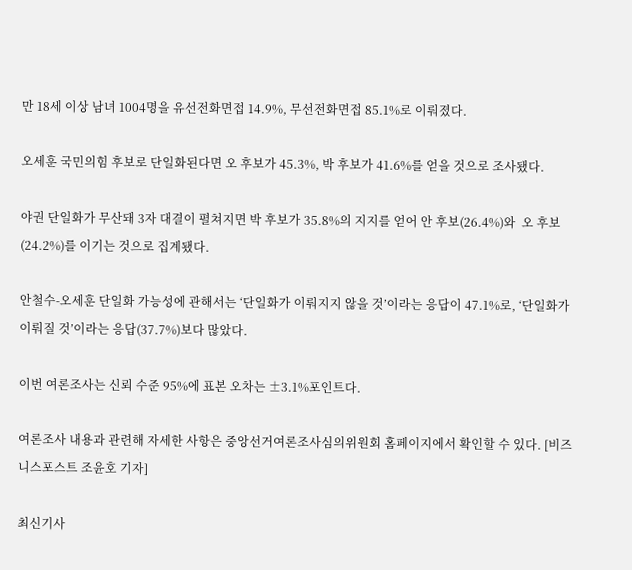만 18세 이상 남녀 1004명을 유선전화면접 14.9%, 무선전화면접 85.1%로 이뤄졌다.

오세훈 국민의힘 후보로 단일화된다면 오 후보가 45.3%, 박 후보가 41.6%를 얻을 것으로 조사됐다.

야권 단일화가 무산돼 3자 대결이 펼쳐지면 박 후보가 35.8%의 지지를 얻어 안 후보(26.4%)와  오 후보(24.2%)를 이기는 것으로 집계됐다.

안철수-오세훈 단일화 가능성에 관해서는 ‘단일화가 이뤄지지 않을 것’이라는 응답이 47.1%로, ‘단일화가 이뤄질 것’이라는 응답(37.7%)보다 많았다.

이번 여론조사는 신뢰 수준 95%에 표본 오차는 ±3.1%포인트다.

여론조사 내용과 관련해 자세한 사항은 중앙선거여론조사심의위원회 홈페이지에서 확인할 수 있다. [비즈니스포스트 조윤호 기자]

최신기사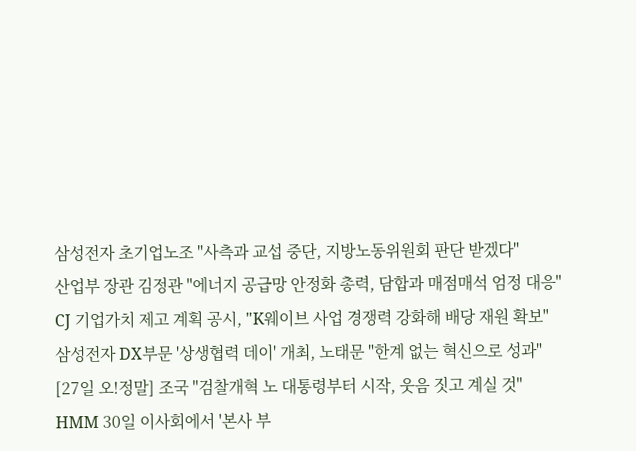삼성전자 초기업노조 "사측과 교섭 중단, 지방노동위원회 판단 받겠다"
산업부 장관 김정관 "에너지 공급망 안정화 총력, 담합과 매점매석 엄정 대응"
CJ 기업가치 제고 계획 공시, "K웨이브 사업 경쟁력 강화해 배당 재원 확보"
삼성전자 DX부문 '상생협력 데이' 개최, 노태문 "한계 없는 혁신으로 성과"
[27일 오!정말] 조국 "검찰개혁 노 대통령부터 시작, 웃음 짓고 계실 것"
HMM 30일 이사회에서 '본사 부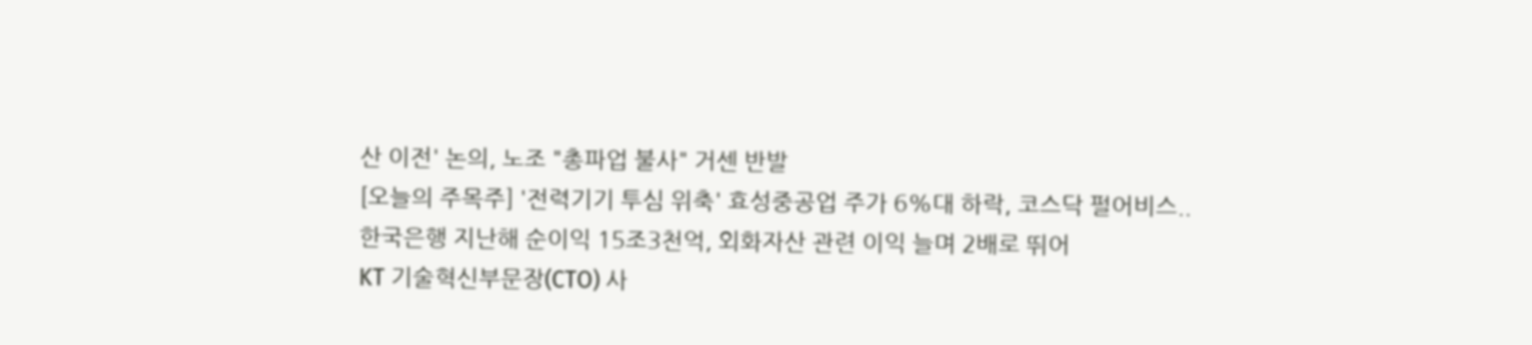산 이전' 논의, 노조 "총파업 불사" 거센 반발
[오늘의 주목주] '전력기기 투심 위축' 효성중공업 주가 6%대 하락, 코스닥 펄어비스..
한국은행 지난해 순이익 15조3천억, 외화자산 관련 이익 늘며 2배로 뛰어
KT 기술혁신부문장(CTO) 사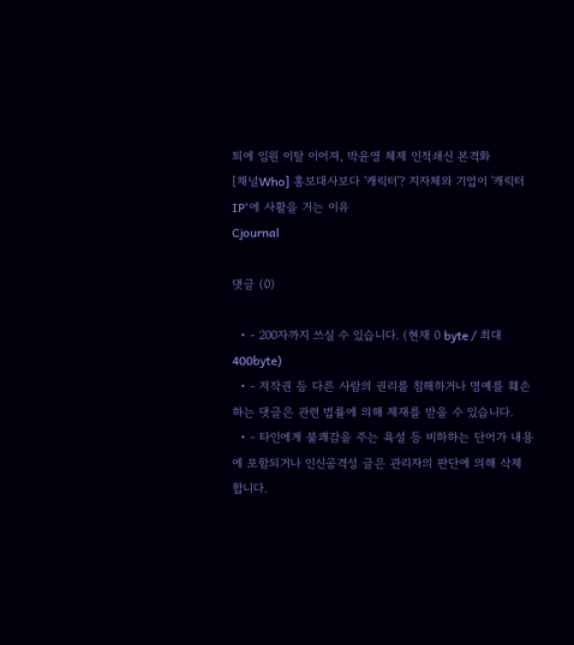퇴에 임원 이탈 이어져, 박윤영 체제 인적쇄신 본격화
[채널Who] 홍보대사보다 '캐릭터'? 지자체와 기업이 '캐릭터 IP'에 사활을 거는 이유
Cjournal

댓글 (0)

  • - 200자까지 쓰실 수 있습니다. (현재 0 byte / 최대 400byte)
  • - 저작권 등 다른 사람의 권리를 침해하거나 명예를 훼손하는 댓글은 관련 법률에 의해 제재를 받을 수 있습니다.
  • - 타인에게 불쾌감을 주는 욕설 등 비하하는 단어가 내용에 포함되거나 인신공격성 글은 관리자의 판단에 의해 삭제 합니다.